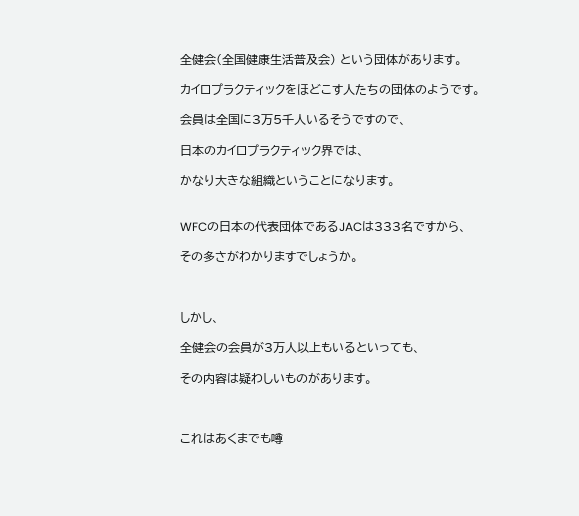全健会(全国健康生活普及会) という団体があります。

カイロプラクティックをほどこす人たちの団体のようです。

会員は全国に3万5千人いるそうですので、

日本のカイロプラクティック界では、

かなり大きな組織ということになります。


WFCの日本の代表団体であるJACは333名ですから、

その多さがわかりますでしょうか。



しかし、

全健会の会員が3万人以上もいるといっても、

その内容は疑わしいものがあります。



これはあくまでも噂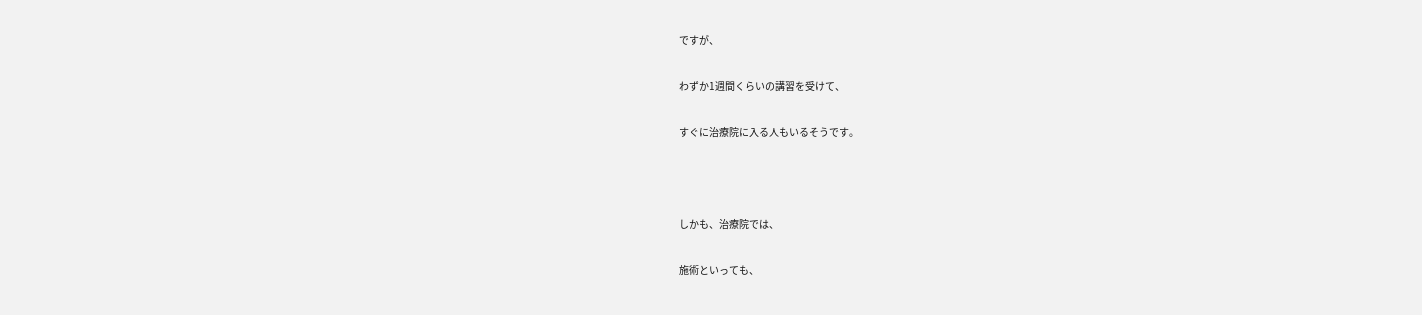ですが、

わずか1週間くらいの講習を受けて、

すぐに治療院に入る人もいるそうです。



しかも、治療院では、

施術といっても、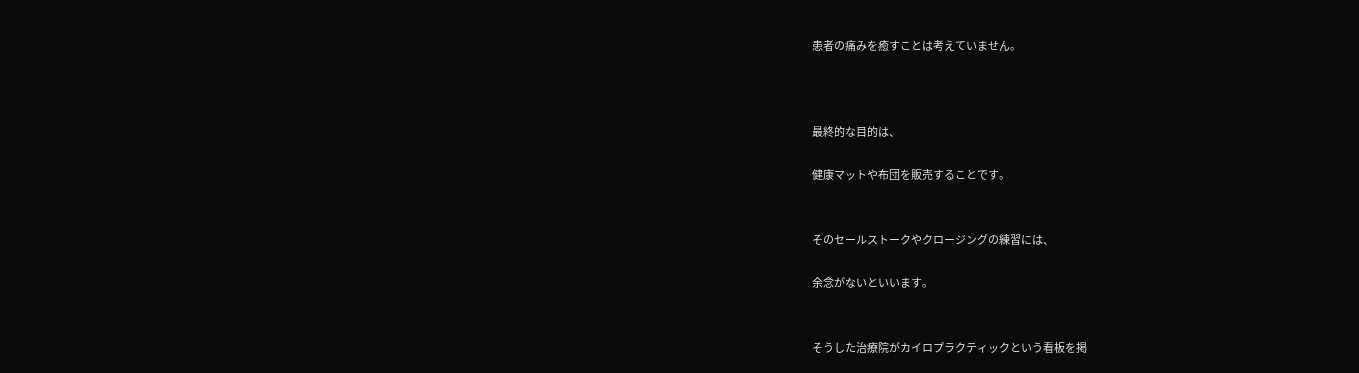患者の痛みを癒すことは考えていません。



最終的な目的は、

健康マットや布団を販売することです。


そのセールストークやクロージングの練習には、

余念がないといいます。


そうした治療院がカイロプラクティックという看板を掲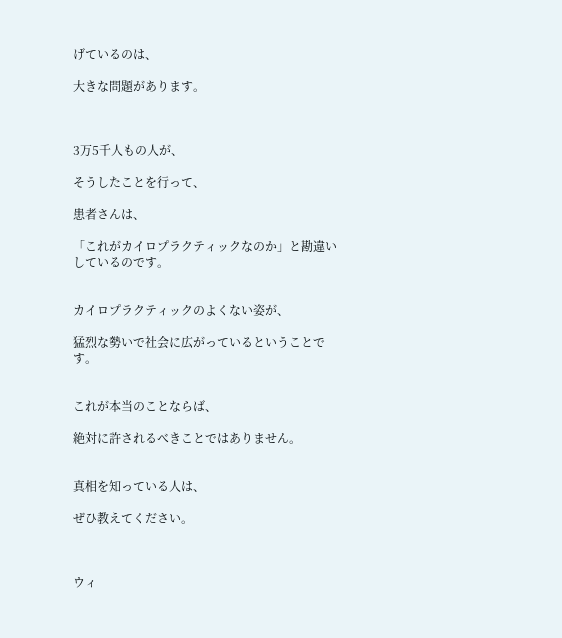げているのは、

大きな問題があります。



3万5千人もの人が、

そうしたことを行って、

患者さんは、

「これがカイロプラクティックなのか」と勘違いしているのです。


カイロプラクティックのよくない姿が、

猛烈な勢いで社会に広がっているということです。


これが本当のことならば、

絶対に許されるべきことではありません。


真相を知っている人は、

ぜひ教えてください。



ウィ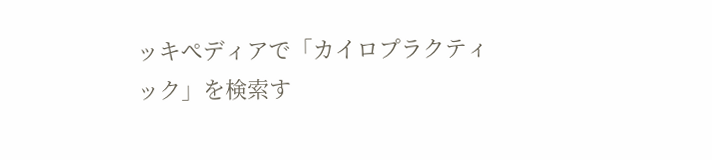ッキぺディアで「カイロプラクティック」を検索す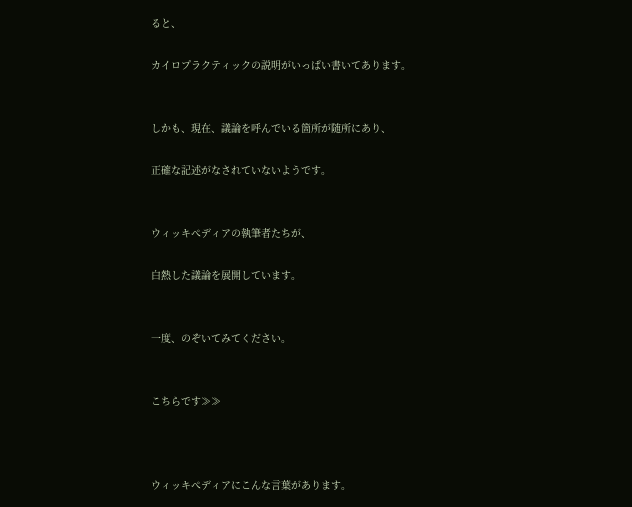ると、

カイロプラクティックの説明がいっぱい書いてあります。


しかも、現在、議論を呼んでいる箇所が随所にあり、

正確な記述がなされていないようです。


ウィッキぺディアの執筆者たちが、

白熱した議論を展開しています。


一度、のぞいてみてください。


こちらです≫≫



ウィッキぺディアにこんな言葉があります。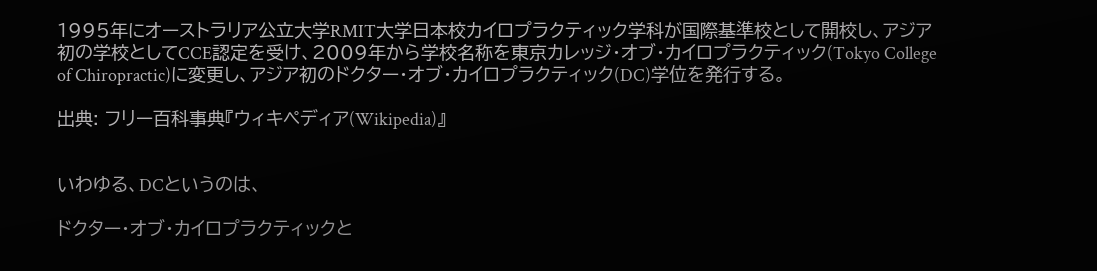1995年にオーストラリア公立大学RMIT大学日本校カイロプラクティック学科が国際基準校として開校し、アジア初の学校としてCCE認定を受け、2009年から学校名称を東京カレッジ・オブ・カイロプラクティック(Tokyo College of Chiropractic)に変更し、アジア初のドクター・オブ・カイロプラクティック(DC)学位を発行する。

出典: フリー百科事典『ウィキペディア(Wikipedia)』


いわゆる、DCというのは、

ドクター・オブ・カイロプラクティックと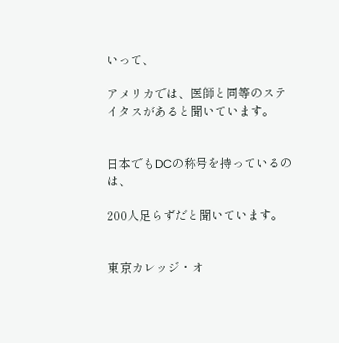いって、

アメリカでは、医師と同等のステイタスがあると聞いています。


日本でもDCの称号を持っているのは、

200人足らずだと聞いています。


東京カレッジ・オ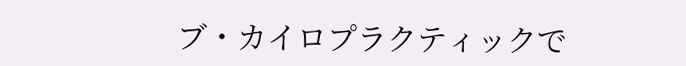ブ・カイロプラクティックで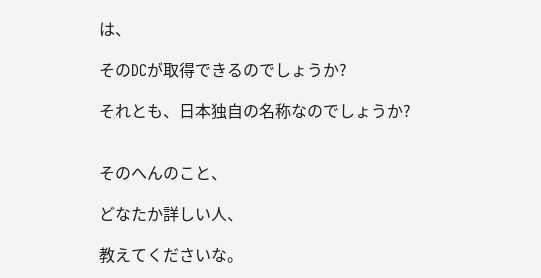は、

そのDCが取得できるのでしょうか?

それとも、日本独自の名称なのでしょうか?


そのへんのこと、

どなたか詳しい人、

教えてくださいな。